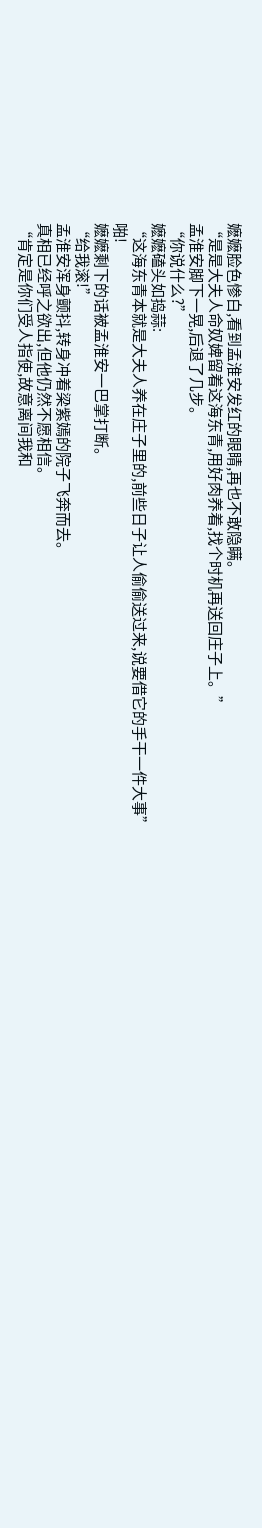嬷嬷脸色惨白,看到孟淮安发红的眼睛,再也不敢隐瞒。
“是是大夫人命奴婢留着这海东青,用好肉养着,找个时机再送回庄子上。”
孟淮安脚下一晃,后退了几步。
“你说什么?”
嬷嬷磕头如捣蒜:
“这海东青本就是大夫人养在庄子里的,前些日子让人偷偷送过来,说要借它的手干一件大事”
啪!
嬷嬷剩下的话被孟淮安一巴掌打断。
“给我滚!”
孟淮安浑身颤抖,转身冲着梁紫嫣的院子飞奔而去。
真相已经呼之欲出,但他仍然不愿相信。
“肯定是你们受人指使,故意离间我和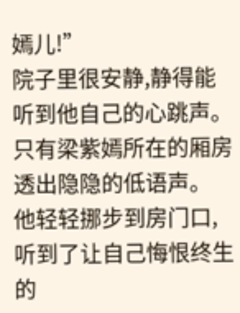嫣儿!”
院子里很安静,静得能听到他自己的心跳声。
只有梁紫嫣所在的厢房透出隐隐的低语声。
他轻轻挪步到房门口,听到了让自己悔恨终生的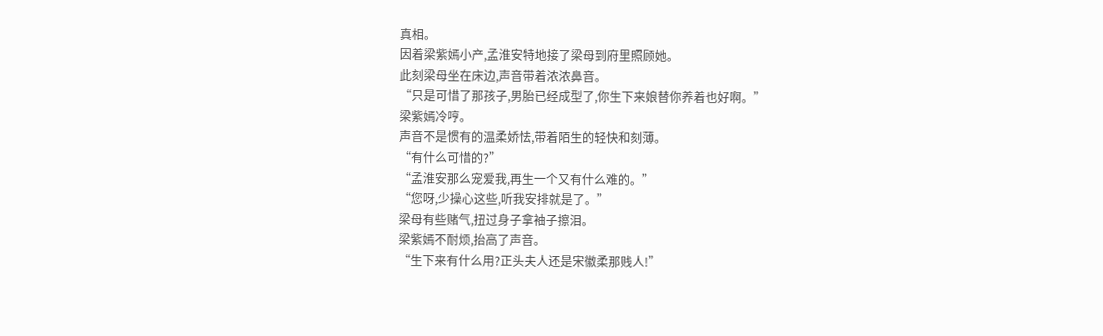真相。
因着梁紫嫣小产,孟淮安特地接了梁母到府里照顾她。
此刻梁母坐在床边,声音带着浓浓鼻音。
“只是可惜了那孩子,男胎已经成型了,你生下来娘替你养着也好啊。”
梁紫嫣冷哼。
声音不是惯有的温柔娇怯,带着陌生的轻快和刻薄。
“有什么可惜的?”
“孟淮安那么宠爱我,再生一个又有什么难的。”
“您呀,少操心这些,听我安排就是了。”
梁母有些赌气,扭过身子拿袖子擦泪。
梁紫嫣不耐烦,抬高了声音。
“生下来有什么用?正头夫人还是宋徽柔那贱人!”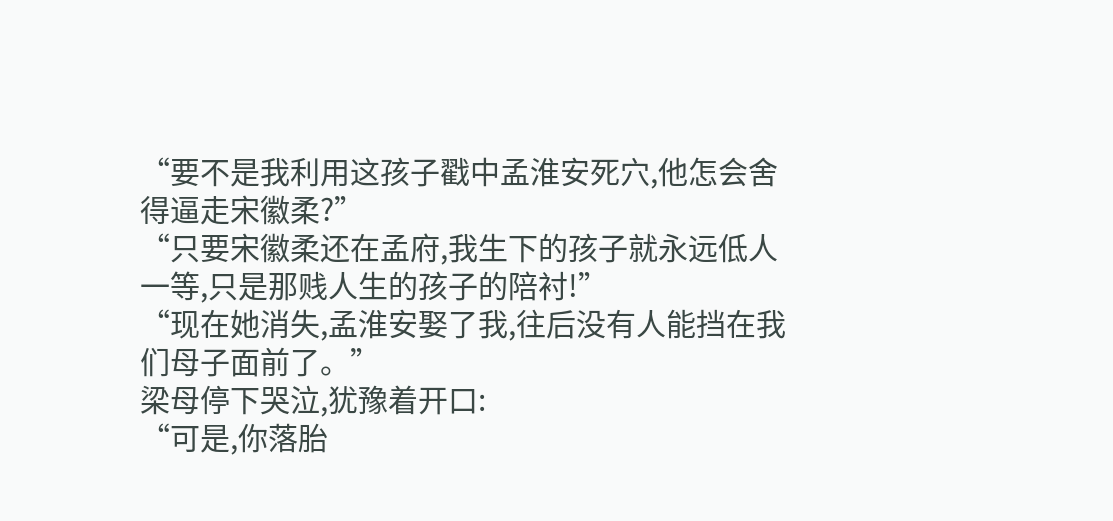“要不是我利用这孩子戳中孟淮安死穴,他怎会舍得逼走宋徽柔?”
“只要宋徽柔还在孟府,我生下的孩子就永远低人一等,只是那贱人生的孩子的陪衬!”
“现在她消失,孟淮安娶了我,往后没有人能挡在我们母子面前了。”
梁母停下哭泣,犹豫着开口:
“可是,你落胎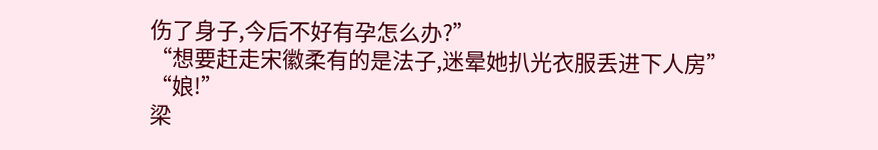伤了身子,今后不好有孕怎么办?”
“想要赶走宋徽柔有的是法子,迷晕她扒光衣服丢进下人房”
“娘!”
梁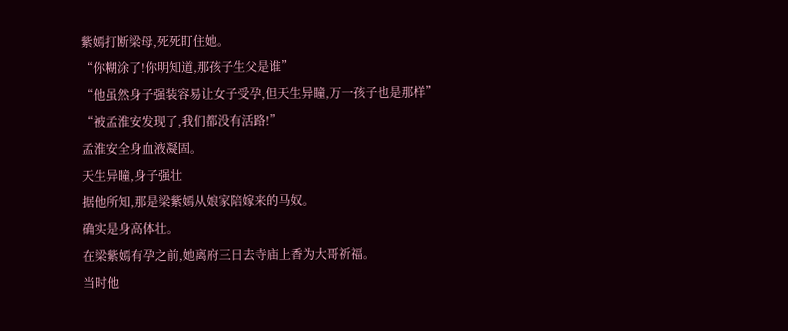紫嫣打断梁母,死死盯住她。
“你糊涂了!你明知道,那孩子生父是谁”
“他虽然身子强装容易让女子受孕,但天生异瞳,万一孩子也是那样”
“被孟淮安发现了,我们都没有活路!”
孟淮安全身血液凝固。
天生异瞳,身子强壮
据他所知,那是梁紫嫣从娘家陪嫁来的马奴。
确实是身高体壮。
在梁紫嫣有孕之前,她离府三日去寺庙上香为大哥祈福。
当时他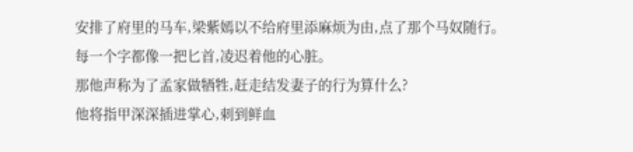安排了府里的马车,梁紫嫣以不给府里添麻烦为由,点了那个马奴随行。
每一个字都像一把匕首,凌迟着他的心脏。
那他声称为了孟家做牺牲,赶走结发妻子的行为算什么?
他将指甲深深插进掌心,刺到鲜血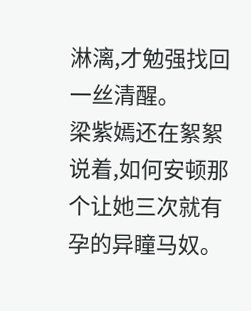淋漓,才勉强找回一丝清醒。
梁紫嫣还在絮絮说着,如何安顿那个让她三次就有孕的异瞳马奴。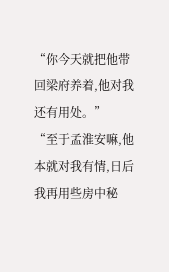“你今天就把他带回梁府养着,他对我还有用处。”
“至于孟淮安嘛,他本就对我有情,日后我再用些房中秘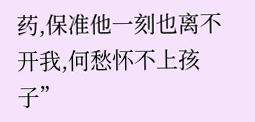药,保准他一刻也离不开我,何愁怀不上孩子”